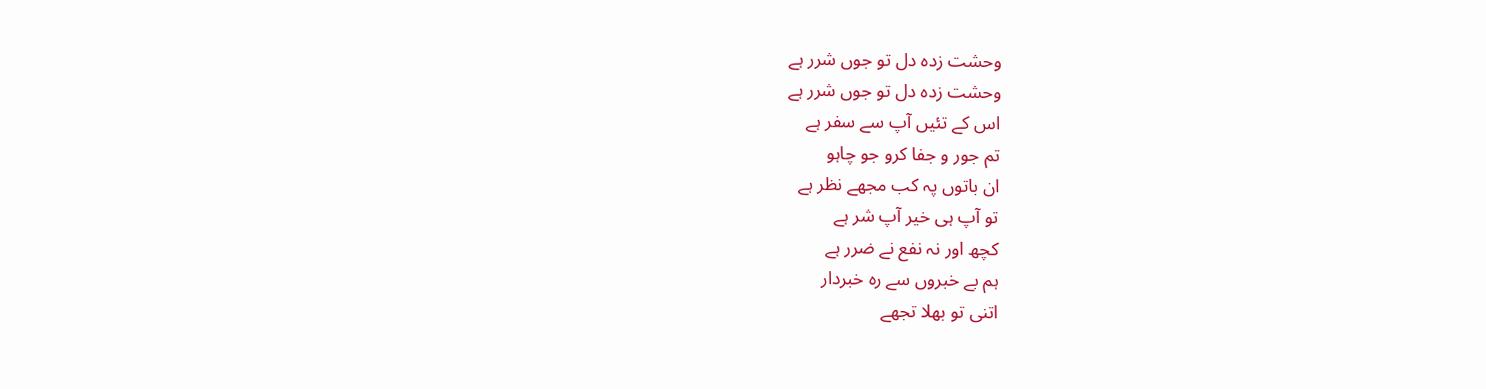وحشت زدہ دل تو جوں شرر ہے
وحشت زدہ دل تو جوں شرر ہے
اس کے تئیں آپ سے سفر ہے
تم جور و جفا کرو جو چاہو
ان باتوں پہ کب مجھے نظر ہے
تو آپ ہی خیر آپ شر ہے
کچھ اور نہ نفع نے ضرر ہے
ہم بے خبروں سے رہ خبردار
اتنی تو بھلا تجھے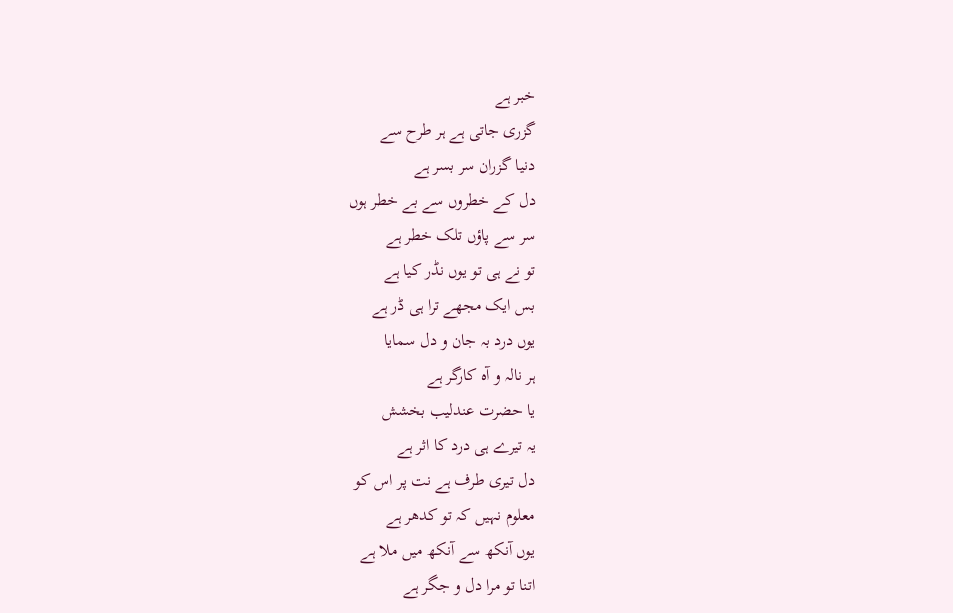خبر ہے
گزری جاتی ہے ہر طرح سے
دنیا گزران سر بسر ہے
دل کے خطروں سے بے خطر ہوں
سر سے پاؤں تلک خطر ہے
تو نے ہی تو یوں نڈر کیا ہے
بس ایک مجھے ترا ہی ڈر ہے
یوں درد بہ جان و دل سمایا
ہر نالہ و آہ کارگر ہے
یا حضرت عندلیب بخشش
یہ تیرے ہی درد کا اثر ہے
دل تیری طرف ہے نت پر اس کو
معلوم نہیں کہ تو کدھر ہے
یوں آنکھ سے آنکھ میں ملا ہے
اتنا تو مرا دل و جگر ہے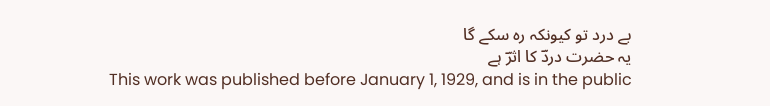بے درد تو کیونکہ رہ سکے گا
یہ حضرت دردؔ کا اثرؔ ہے
This work was published before January 1, 1929, and is in the public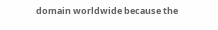domain worldwide because the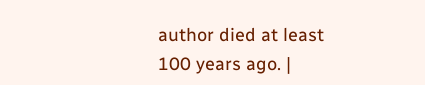author died at least 100 years ago. |